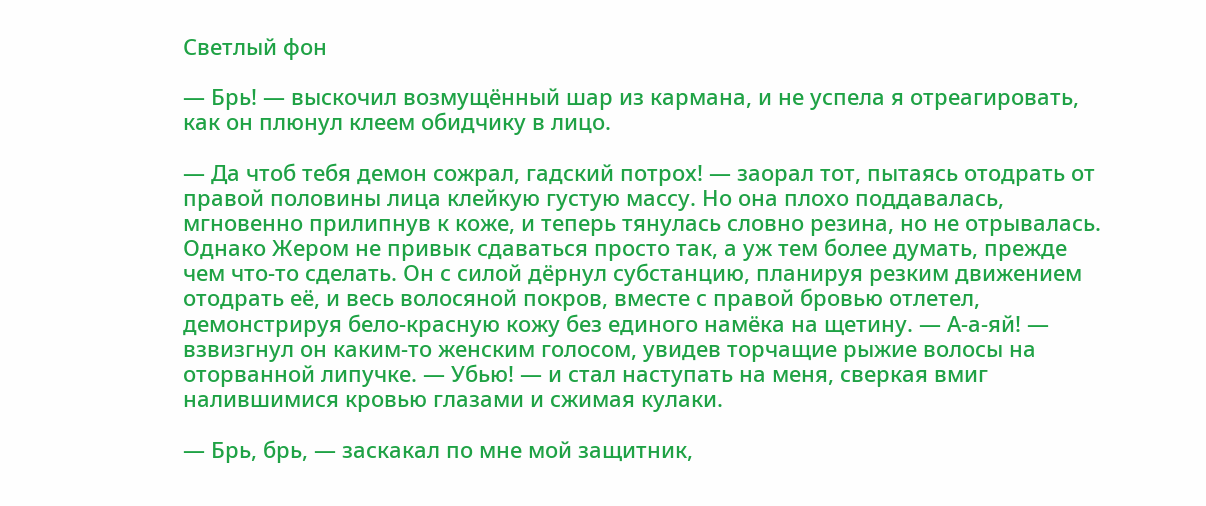Светлый фон

— Брь! — выскочил возмущённый шар из кармана, и не успела я отреагировать, как он плюнул клеем обидчику в лицо.

— Да чтоб тебя демон сожрал, гадский потрох! — заорал тот, пытаясь отодрать от правой половины лица клейкую густую массу. Но она плохо поддавалась, мгновенно прилипнув к коже, и теперь тянулась словно резина, но не отрывалась. Однако Жером не привык сдаваться просто так, а уж тем более думать, прежде чем что-то сделать. Он с силой дёрнул субстанцию, планируя резким движением отодрать её, и весь волосяной покров, вместе с правой бровью отлетел, демонстрируя бело-красную кожу без единого намёка на щетину. — А-а-яй! — взвизгнул он каким-то женским голосом, увидев торчащие рыжие волосы на оторванной липучке. — Убью! — и стал наступать на меня, сверкая вмиг налившимися кровью глазами и сжимая кулаки.

— Брь, брь, — заскакал по мне мой защитник,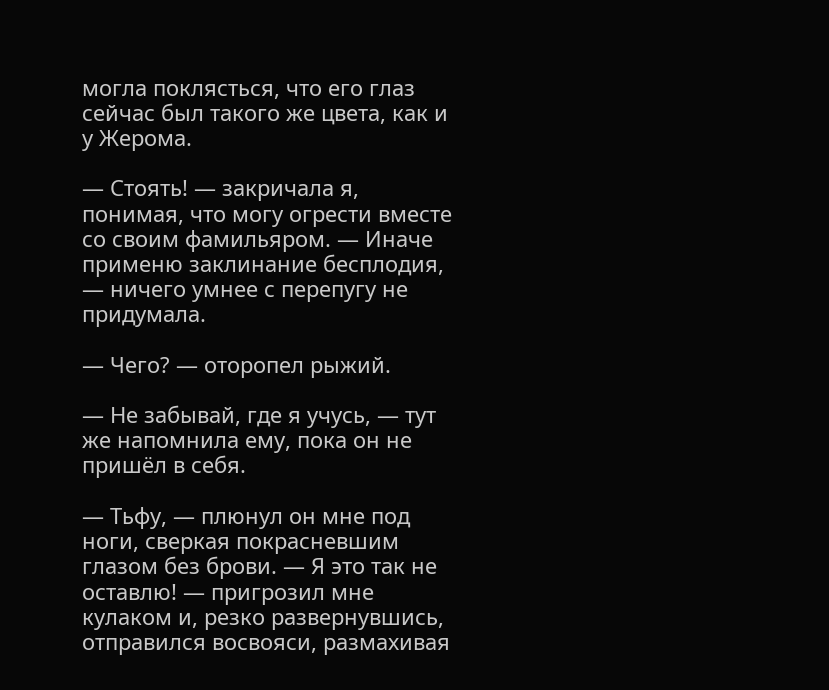могла поклясться, что его глаз сейчас был такого же цвета, как и у Жерома.

— Стоять! — закричала я, понимая, что могу огрести вместе со своим фамильяром. — Иначе применю заклинание бесплодия, — ничего умнее с перепугу не придумала.

— Чего? — оторопел рыжий.

— Не забывай, где я учусь, — тут же напомнила ему, пока он не пришёл в себя.

— Тьфу, — плюнул он мне под ноги, сверкая покрасневшим глазом без брови. — Я это так не оставлю! — пригрозил мне кулаком и, резко развернувшись, отправился восвояси, размахивая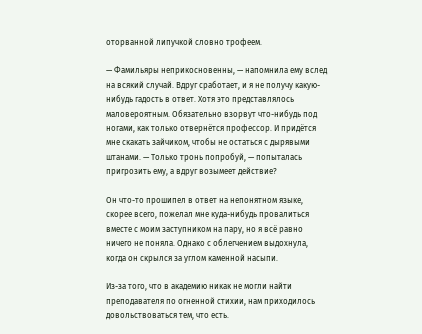оторванной липучкой словно трофеем.

— Фамильяры неприкосновенны, — напомнила ему вслед на всякий случай. Вдруг сработает, и я не получу какую-нибудь гадость в ответ. Хотя это представлялось маловероятным. Обязательно взорвут что-нибудь под ногами, как только отвернётся профессор. И придётся мне скакать зайчиком, чтобы не остаться с дырявыми штанами. — Только тронь попробуй, — попыталась пригрозить ему, а вдруг возымеет действие?

Он что-то прошипел в ответ на непонятном языке, скорее всего, пожелал мне куда-нибудь провалиться вместе с моим заступником на пару, но я всё равно ничего не поняла. Однако с облегчением выдохнула, когда он скрылся за углом каменной насыпи.

Из-за того, что в академию никак не могли найти преподавателя по огненной стихии, нам приходилось довольствоваться тем, что есть.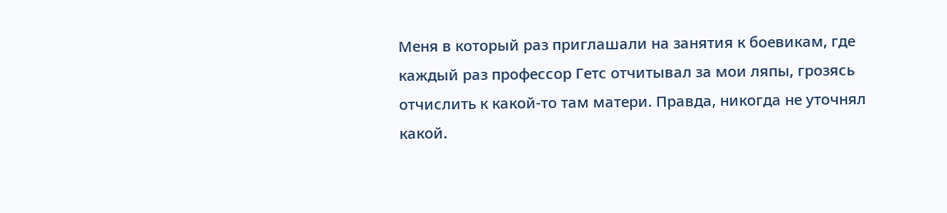Меня в который раз приглашали на занятия к боевикам, где каждый раз профессор Гетс отчитывал за мои ляпы, грозясь отчислить к какой-то там матери. Правда, никогда не уточнял какой.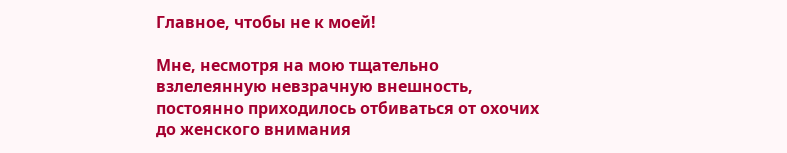Главное, чтобы не к моей!

Мне, несмотря на мою тщательно взлелеянную невзрачную внешность, постоянно приходилось отбиваться от охочих до женского внимания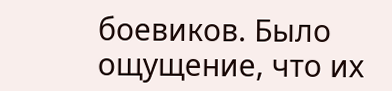боевиков. Было ощущение, что их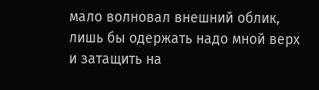мало волновал внешний облик, лишь бы одержать надо мной верх и затащить на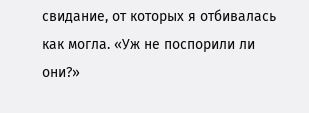свидание, от которых я отбивалась как могла. «Уж не поспорили ли они?»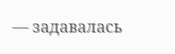— задавалась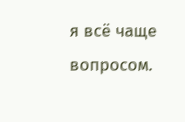я всё чаще вопросом.